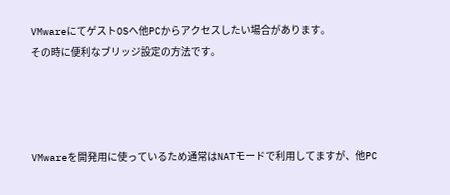VMwareにてゲストOSへ他PCからアクセスしたい場合があります。
その時に便利なブリッジ設定の方法です。




VMwareを開発用に使っているため通常はNATモードで利用してますが、他PC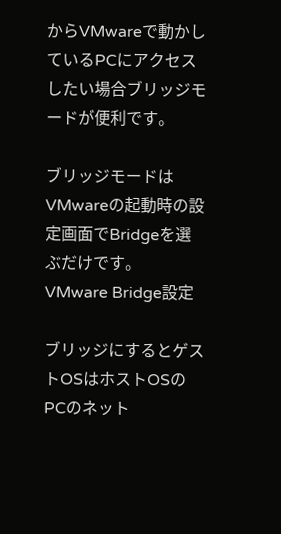からVMwareで動かしているPCにアクセスしたい場合ブリッジモードが便利です。

ブリッジモードはVMwareの起動時の設定画面でBridgeを選ぶだけです。
VMware Bridge設定

ブリッジにするとゲストOSはホストOSのPCのネット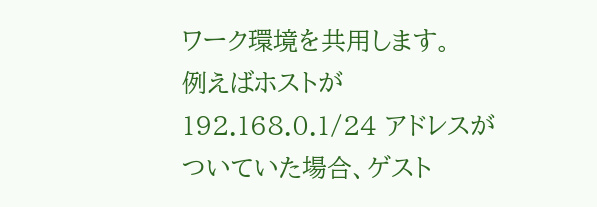ワーク環境を共用します。
例えばホストが 192.168.0.1/24 アドレスがついていた場合、ゲスト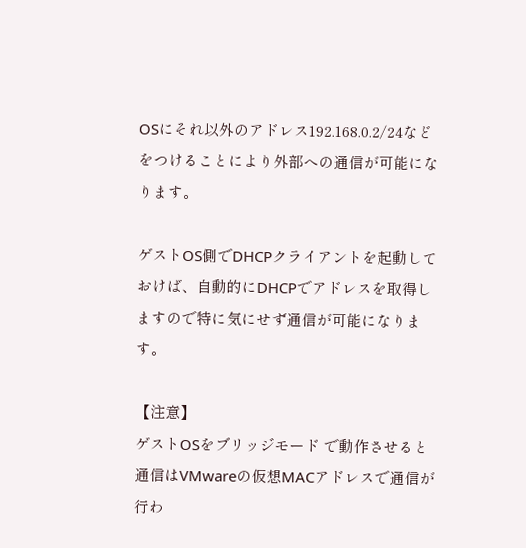OSにそれ以外のアドレス192.168.0.2/24などをつけることにより外部への通信が可能になります。

ゲストOS側でDHCPクライアントを起動しておけば、自動的にDHCPでアドレスを取得しますので特に気にせず通信が可能になります。

【注意】
ゲストOSをブリッジモード で動作させると通信はVMwareの仮想MACアドレスで通信が行わ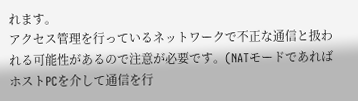れます。
アクセス管理を行っているネットワークで不正な通信と扱われる可能性があるので注意が必要です。(NATモードであればホストPCを介して通信を行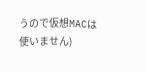うので仮想MACは使いません)